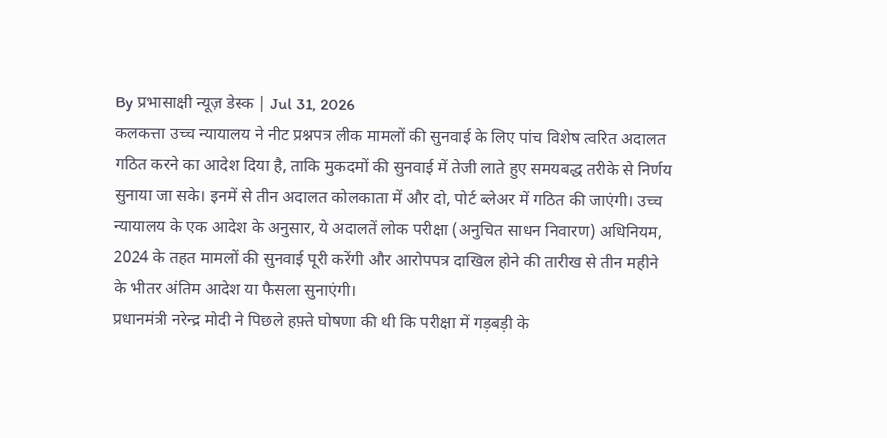By प्रभासाक्षी न्यूज़ डेस्क | Jul 31, 2026
कलकत्ता उच्च न्यायालय ने नीट प्रश्नपत्र लीक मामलों की सुनवाई के लिए पांच विशेष त्वरित अदालत गठित करने का आदेश दिया है, ताकि मुकदमों की सुनवाई में तेजी लाते हुए समयबद्ध तरीके से निर्णय सुनाया जा सके। इनमें से तीन अदालत कोलकाता में और दो, पोर्ट ब्लेअर में गठित की जाएंगी। उच्च न्यायालय के एक आदेश के अनुसार, ये अदालतें लोक परीक्षा (अनुचित साधन निवारण) अधिनियम, 2024 के तहत मामलों की सुनवाई पूरी करेंगी और आरोपपत्र दाखिल होने की तारीख से तीन महीने के भीतर अंतिम आदेश या फैसला सुनाएंगी।
प्रधानमंत्री नरेन्द्र मोदी ने पिछले हफ़्ते घोषणा की थी कि परीक्षा में गड़बड़ी के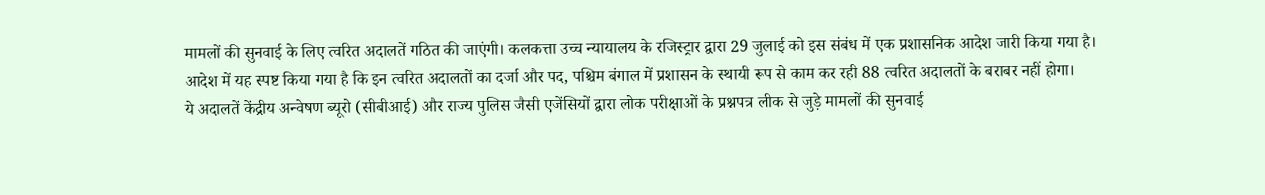मामलों की सुनवाई के लिए त्वरित अदालतें गठित की जाएंगी। कलकत्ता उच्च न्यायालय के रजिस्ट्रार द्वारा 29 जुलाई को इस संबंध में एक प्रशासनिक आदेश जारी किया गया है। आदेश में यह स्पष्ट किया गया है कि इन त्वरित अदालतों का दर्जा और पद, पश्चिम बंगाल में प्रशासन के स्थायी रूप से काम कर रही 88 त्वरित अदालतों के बराबर नहीं होगा।
ये अदालतें केंद्रीय अन्वेषण ब्यूरो (सीबीआई) और राज्य पुलिस जैसी एजेंसियों द्वारा लोक परीक्षाओं के प्रश्नपत्र लीक से जुड़े मामलों की सुनवाई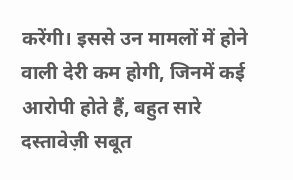करेंगी। इससे उन मामलों में होने वाली देरी कम होगी, जिनमें कई आरोपी होते हैं, बहुत सारे दस्तावेज़ी सबूत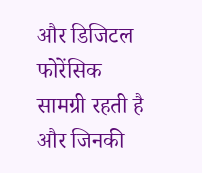और डिजिटल फोरेंसिक सामग्री रहती है और जिनकी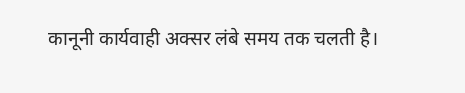कानूनी कार्यवाही अक्सर लंबे समय तक चलती है।